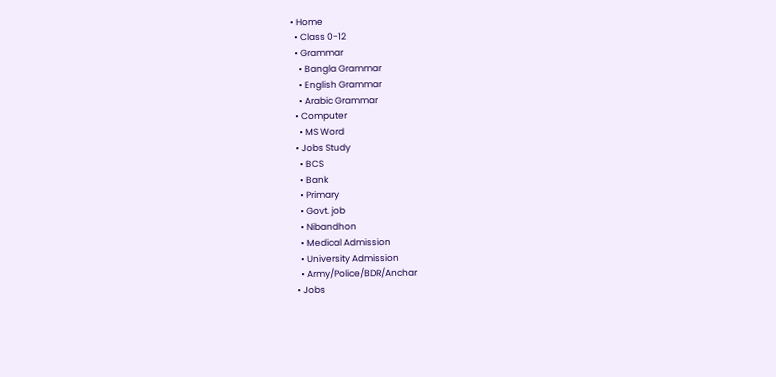• Home
  • Class 0-12
  • Grammar
    • Bangla Grammar
    • English Grammar
    • Arabic Grammar
  • Computer
    • MS Word
  • Jobs Study
    • BCS
    • Bank
    • Primary
    • Govt. job
    • Nibandhon
    • Medical Admission
    • University Admission
    • Army/Police/BDR/Anchar
  • Jobs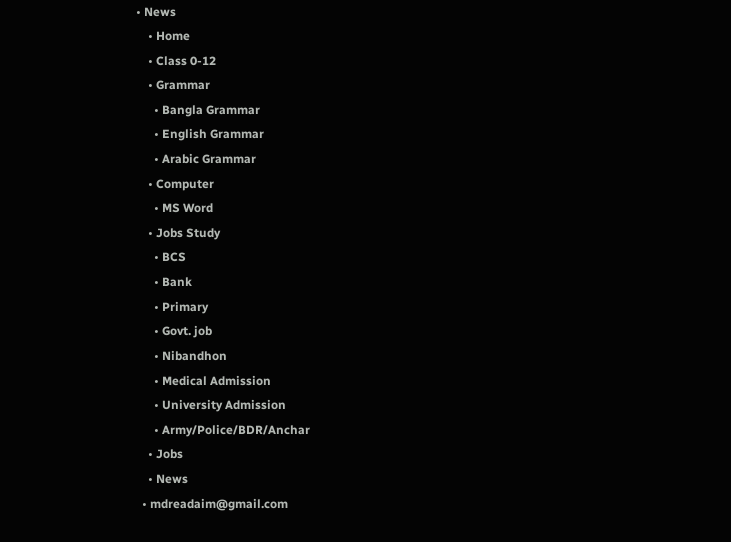• News
    • Home
    • Class 0-12
    • Grammar
      • Bangla Grammar
      • English Grammar
      • Arabic Grammar
    • Computer
      • MS Word
    • Jobs Study
      • BCS
      • Bank
      • Primary
      • Govt. job
      • Nibandhon
      • Medical Admission
      • University Admission
      • Army/Police/BDR/Anchar
    • Jobs
    • News
  • mdreadaim@gmail.com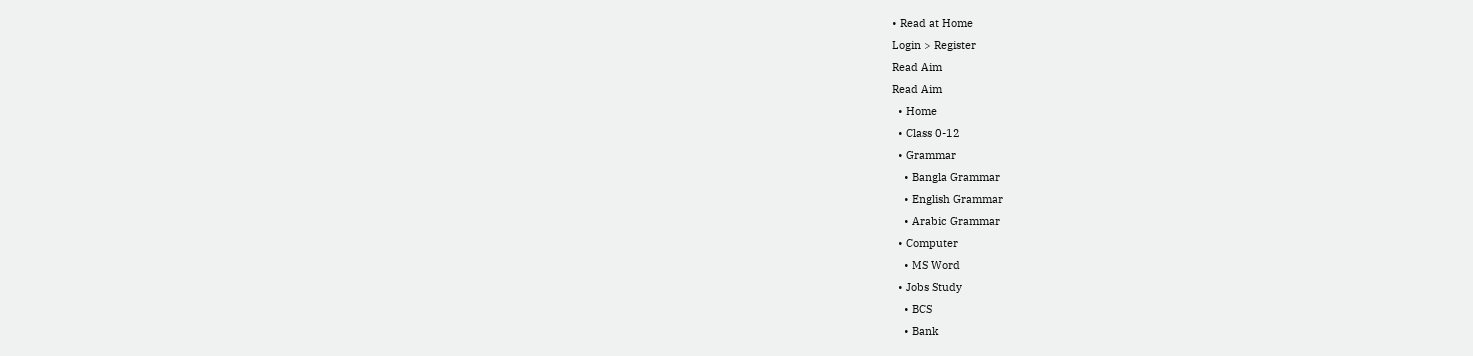• Read at Home
Login > Register
Read Aim
Read Aim
  • Home
  • Class 0-12
  • Grammar
    • Bangla Grammar
    • English Grammar
    • Arabic Grammar
  • Computer
    • MS Word
  • Jobs Study
    • BCS
    • Bank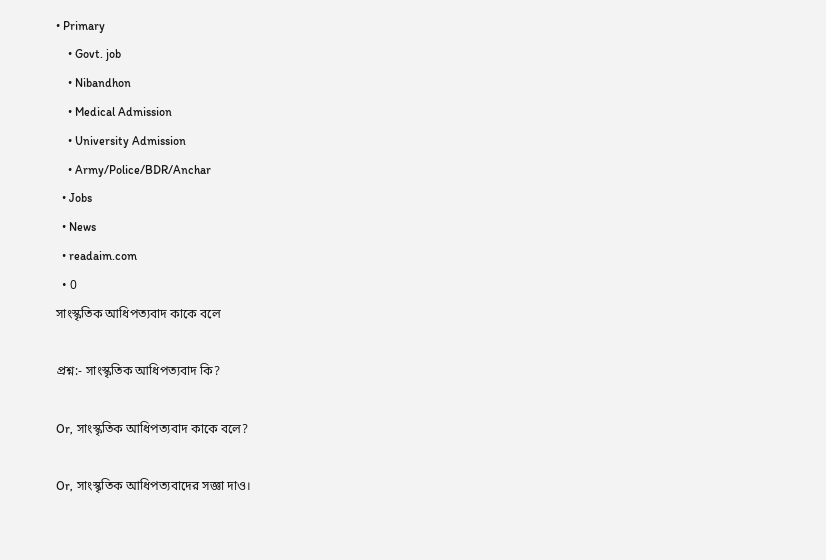• Primary
    • Govt. job
    • Nibandhon
    • Medical Admission
    • University Admission
    • Army/Police/BDR/Anchar
  • Jobs
  • News
  • readaim.com
  • 0
সাংস্কৃতিক আধিপত্যবাদ কাকে বলে

প্রশ্ন:- সাংস্কৃতিক আধিপত্যবাদ কি?

Or, সাংস্কৃতিক আধিপত্যবাদ কাকে বলে?

Or, সাংস্কৃতিক আধিপত্যবাদের সজ্ঞা দাও।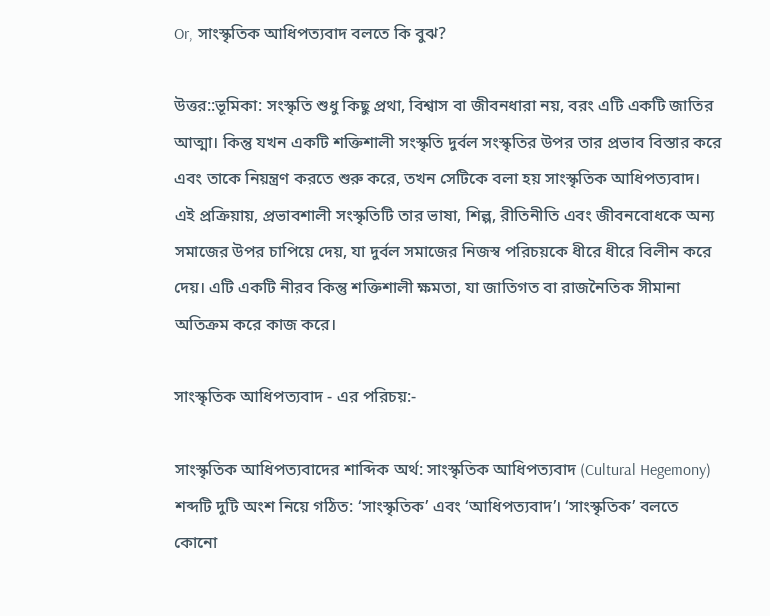Or, সাংস্কৃতিক আধিপত্যবাদ বলতে কি বুঝ?

উত্তর::ভূমিকা: সংস্কৃতি শুধু কিছু প্রথা, বিশ্বাস বা জীবনধারা নয়, বরং এটি একটি জাতির আত্মা। কিন্তু যখন একটি শক্তিশালী সংস্কৃতি দুর্বল সংস্কৃতির উপর তার প্রভাব বিস্তার করে এবং তাকে নিয়ন্ত্রণ করতে শুরু করে, তখন সেটিকে বলা হয় সাংস্কৃতিক আধিপত্যবাদ। এই প্রক্রিয়ায়, প্রভাবশালী সংস্কৃতিটি তার ভাষা, শিল্প, রীতিনীতি এবং জীবনবোধকে অন্য সমাজের উপর চাপিয়ে দেয়, যা দুর্বল সমাজের নিজস্ব পরিচয়কে ধীরে ধীরে বিলীন করে দেয়। এটি একটি নীরব কিন্তু শক্তিশালী ক্ষমতা, যা জাতিগত বা রাজনৈতিক সীমানা অতিক্রম করে কাজ করে।

সাংস্কৃতিক আধিপত্যবাদ - এর পরিচয়:-

সাংস্কৃতিক আধিপত্যবাদের শাব্দিক অর্থ: সাংস্কৃতিক আধিপত্যবাদ (Cultural Hegemony) শব্দটি দুটি অংশ নিয়ে গঠিত: ‘সাংস্কৃতিক’ এবং ‘আধিপত্যবাদ’। ‘সাংস্কৃতিক’ বলতে কোনো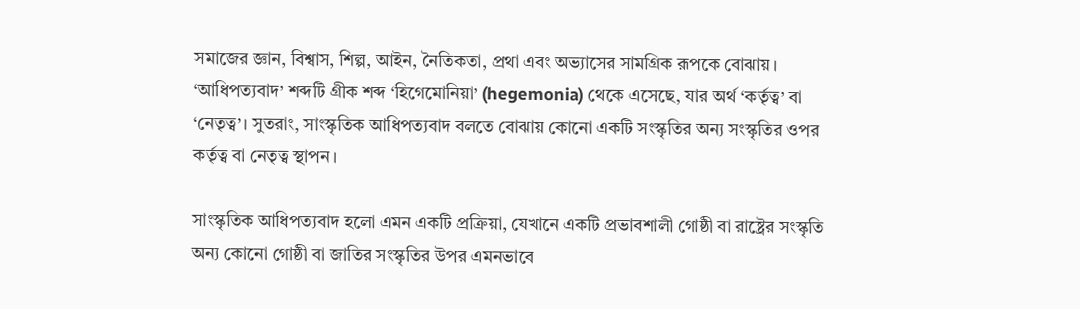সমাজের জ্ঞান, বিশ্বাস, শিল্প, আইন, নৈতিকতা, প্রথা এবং অভ্যাসের সামগ্রিক রূপকে বোঝায়। ‘আধিপত্যবাদ’ শব্দটি গ্রীক শব্দ ‘হিগেমোনিয়া’ (hegemonia) থেকে এসেছে, যার অর্থ ‘কর্তৃত্ব’ বা ‘নেতৃত্ব’। সুতরাং, সাংস্কৃতিক আধিপত্যবাদ বলতে বোঝায় কোনো একটি সংস্কৃতির অন্য সংস্কৃতির ওপর কর্তৃত্ব বা নেতৃত্ব স্থাপন।

সাংস্কৃতিক আধিপত্যবাদ হলো এমন একটি প্রক্রিয়া, যেখানে একটি প্রভাবশালী গোষ্ঠী বা রাষ্ট্রের সংস্কৃতি অন্য কোনো গোষ্ঠী বা জাতির সংস্কৃতির উপর এমনভাবে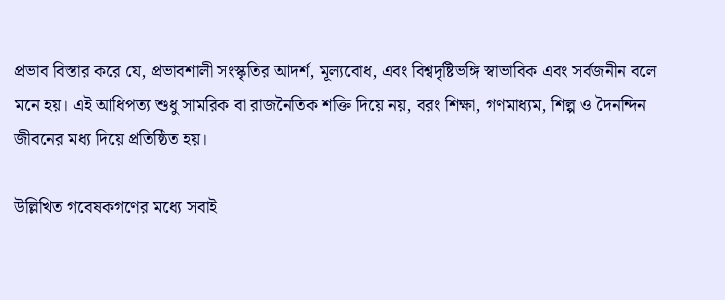প্রভাব বিস্তার করে যে, প্রভাবশালী সংস্কৃতির আদর্শ, মূল্যবোধ, এবং বিশ্বদৃষ্টিভঙ্গি স্বাভাবিক এবং সর্বজনীন বলে মনে হয়। এই আধিপত্য শুধু সামরিক বা রাজনৈতিক শক্তি দিয়ে নয়, বরং শিক্ষা, গণমাধ্যম, শিল্প ও দৈনন্দিন জীবনের মধ্য দিয়ে প্রতিষ্ঠিত হয়।

উল্লিখিত গবেষকগণের মধ্যে সবাই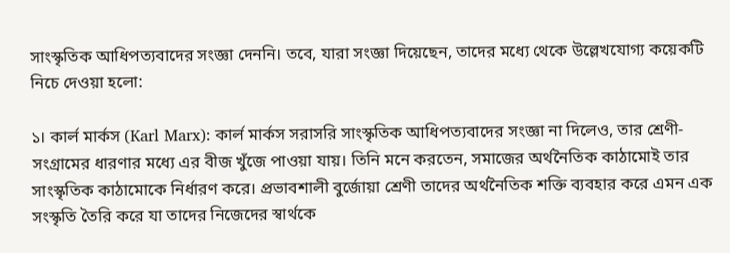সাংস্কৃতিক আধিপত্যবাদের সংজ্ঞা দেননি। তবে, যারা সংজ্ঞা দিয়েছেন, তাদের মধ্যে থেকে উল্লেখযোগ্য কয়েকটি নিচে দেওয়া হলো:

১। কার্ল মার্কস (Karl Marx): কার্ল মার্কস সরাসরি সাংস্কৃতিক আধিপত্যবাদের সংজ্ঞা না দিলেও, তার শ্রেণী-সংগ্রামের ধারণার মধ্যে এর বীজ খুঁজে পাওয়া যায়। তিনি মনে করতেন, সমাজের অর্থনৈতিক কাঠামোই তার সাংস্কৃতিক কাঠামোকে নির্ধারণ করে। প্রভাবশালী বুর্জোয়া শ্রেণী তাদের অর্থনৈতিক শক্তি ব্যবহার করে এমন এক সংস্কৃতি তৈরি করে যা তাদের নিজেদের স্বার্থকে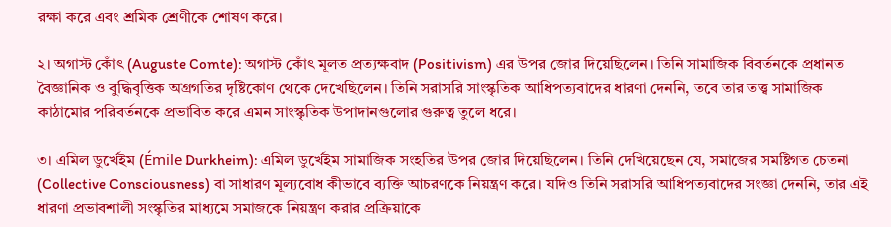রক্ষা করে এবং শ্রমিক শ্রেণীকে শোষণ করে।

২। অগাস্ট কোঁৎ (Auguste Comte): অগাস্ট কোঁৎ মূলত প্রত্যক্ষবাদ (Positivism) এর উপর জোর দিয়েছিলেন। তিনি সামাজিক বিবর্তনকে প্রধানত বৈজ্ঞানিক ও বুদ্ধিবৃত্তিক অগ্রগতির দৃষ্টিকোণ থেকে দেখেছিলেন। তিনি সরাসরি সাংস্কৃতিক আধিপত্যবাদের ধারণা দেননি, তবে তার তত্ত্ব সামাজিক কাঠামোর পরিবর্তনকে প্রভাবিত করে এমন সাংস্কৃতিক উপাদানগুলোর গুরুত্ব তুলে ধরে।

৩। এমিল ডুর্খেইম (Émile Durkheim): এমিল ডুর্খেইম সামাজিক সংহতির উপর জোর দিয়েছিলেন। তিনি দেখিয়েছেন যে, সমাজের সমষ্টিগত চেতনা (Collective Consciousness) বা সাধারণ মূল্যবোধ কীভাবে ব্যক্তি আচরণকে নিয়ন্ত্রণ করে। যদিও তিনি সরাসরি আধিপত্যবাদের সংজ্ঞা দেননি, তার এই ধারণা প্রভাবশালী সংস্কৃতির মাধ্যমে সমাজকে নিয়ন্ত্রণ করার প্রক্রিয়াকে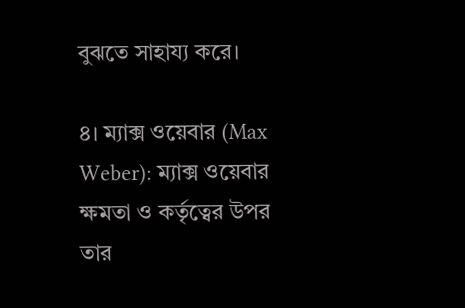বুঝতে সাহায্য করে।

৪। ম্যাক্স ওয়েবার (Max Weber): ম্যাক্স ওয়েবার ক্ষমতা ও কর্তৃত্বের উপর তার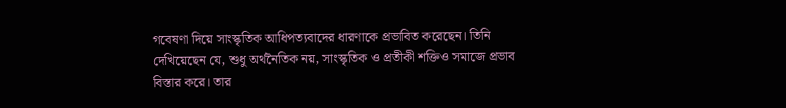গবেষণা দিয়ে সাংস্কৃতিক আধিপত্যবাদের ধারণাকে প্রভাবিত করেছেন। তিনি দেখিয়েছেন যে, শুধু অর্থনৈতিক নয়, সাংস্কৃতিক ও প্রতীকী শক্তিও সমাজে প্রভাব বিস্তার করে। তার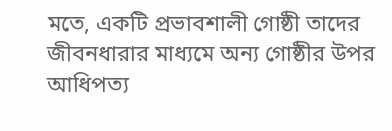মতে, একটি প্রভাবশালী গোষ্ঠী তাদের জীবনধারার মাধ্যমে অন্য গোষ্ঠীর উপর আধিপত্য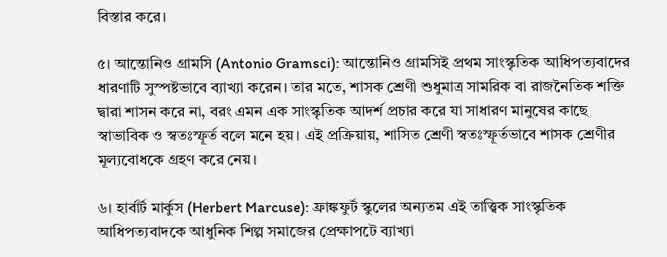বিস্তার করে।

৫। আন্তোনিও গ্রামসি (Antonio Gramsci): আন্তোনিও গ্রামসিই প্রথম সাংস্কৃতিক আধিপত্যবাদের ধারণাটি সুস্পষ্টভাবে ব্যাখ্যা করেন। তার মতে, শাসক শ্রেণী শুধুমাত্র সামরিক বা রাজনৈতিক শক্তি দ্বারা শাসন করে না, বরং এমন এক সাংস্কৃতিক আদর্শ প্রচার করে যা সাধারণ মানুষের কাছে স্বাভাবিক ও স্বতঃস্ফূর্ত বলে মনে হয়। এই প্রক্রিয়ায়, শাসিত শ্রেণী স্বতঃস্ফূর্তভাবে শাসক শ্রেণীর মূল্যবোধকে গ্রহণ করে নেয়।

৬। হার্বার্ট মার্কুস (Herbert Marcuse): ফ্রাঙ্কফুর্ট স্কুলের অন্যতম এই তাত্ত্বিক সাংস্কৃতিক আধিপত্যবাদকে আধুনিক শিল্প সমাজের প্রেক্ষাপটে ব্যাখ্যা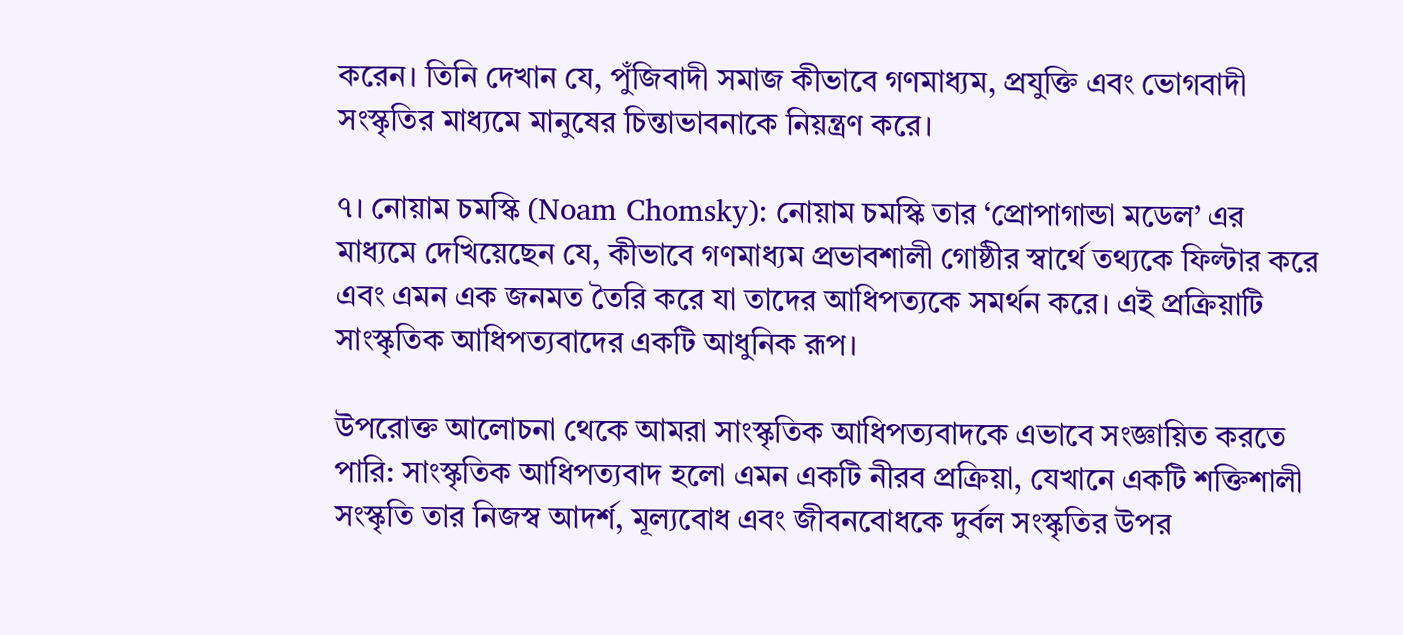করেন। তিনি দেখান যে, পুঁজিবাদী সমাজ কীভাবে গণমাধ্যম, প্রযুক্তি এবং ভোগবাদী সংস্কৃতির মাধ্যমে মানুষের চিন্তাভাবনাকে নিয়ন্ত্রণ করে।

৭। নোয়াম চমস্কি (Noam Chomsky): নোয়াম চমস্কি তার ‘প্রোপাগান্ডা মডেল’ এর মাধ্যমে দেখিয়েছেন যে, কীভাবে গণমাধ্যম প্রভাবশালী গোষ্ঠীর স্বার্থে তথ্যকে ফিল্টার করে এবং এমন এক জনমত তৈরি করে যা তাদের আধিপত্যকে সমর্থন করে। এই প্রক্রিয়াটি সাংস্কৃতিক আধিপত্যবাদের একটি আধুনিক রূপ।

উপরোক্ত আলোচনা থেকে আমরা সাংস্কৃতিক আধিপত্যবাদকে এভাবে সংজ্ঞায়িত করতে পারি: সাংস্কৃতিক আধিপত্যবাদ হলো এমন একটি নীরব প্রক্রিয়া, যেখানে একটি শক্তিশালী সংস্কৃতি তার নিজস্ব আদর্শ, মূল্যবোধ এবং জীবনবোধকে দুর্বল সংস্কৃতির উপর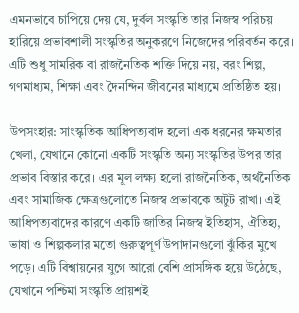এমনভাবে চাপিয়ে দেয় যে, দুর্বল সংস্কৃতি তার নিজস্ব পরিচয় হারিয়ে প্রভাবশালী সংস্কৃতির অনুকরণে নিজেদের পরিবর্তন করে। এটি শুধু সামরিক বা রাজনৈতিক শক্তি দিয়ে নয়, বরং শিল্প, গণমাধ্যম, শিক্ষা এবং দৈনন্দিন জীবনের মাধ্যমে প্রতিষ্ঠিত হয়।

উপসংহার: সাংস্কৃতিক আধিপত্যবাদ হলো এক ধরনের ক্ষমতার খেলা, যেখানে কোনো একটি সংস্কৃতি অন্য সংস্কৃতির উপর তার প্রভাব বিস্তার করে। এর মূল লক্ষ্য হলো রাজনৈতিক, অর্থনৈতিক এবং সামাজিক ক্ষেত্রগুলোতে নিজস্ব প্রভাবকে অটুট রাখা। এই আধিপত্যবাদের কারণে একটি জাতির নিজস্ব ইতিহাস, ঐতিহ্য, ভাষা ও শিল্পকলার মতো গুরুত্বপূর্ণ উপাদানগুলো ঝুঁকির মুখে পড়ে। এটি বিশ্বায়নের যুগে আরো বেশি প্রাসঙ্গিক হয়ে উঠেছে, যেখানে পশ্চিমা সংস্কৃতি প্রায়শই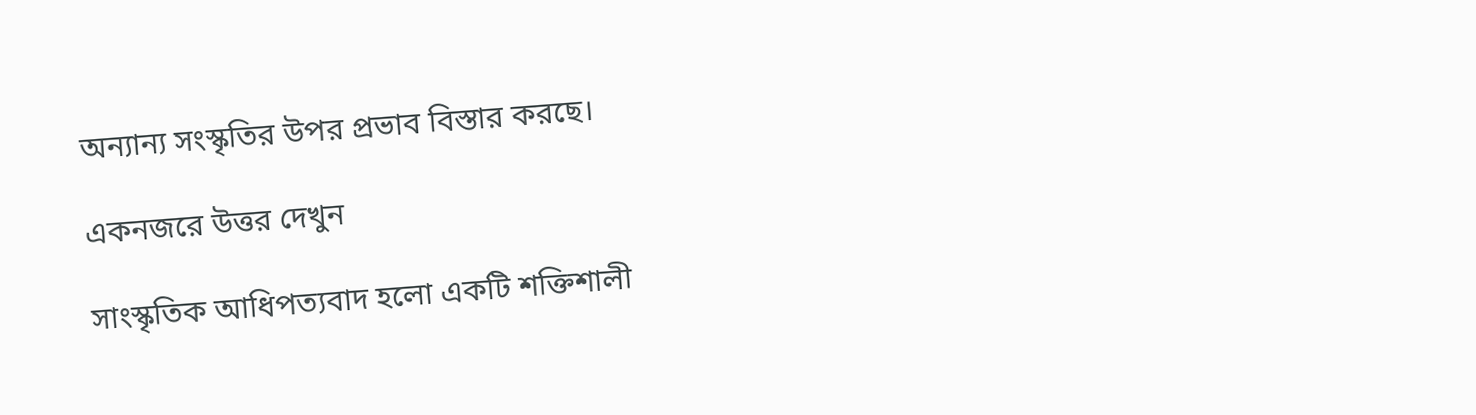অন্যান্য সংস্কৃতির উপর প্রভাব বিস্তার করছে।

একনজরে উত্তর দেখুন

সাংস্কৃতিক আধিপত্যবাদ হলো একটি শক্তিশালী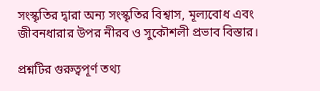সংস্কৃতির দ্বারা অন্য সংস্কৃতির বিশ্বাস, মূল্যবোধ এবং জীবনধারার উপর নীরব ও সুকৌশলী প্রভাব বিস্তার।

প্রশ্নটির গুরুত্বপূর্ণ তথ্য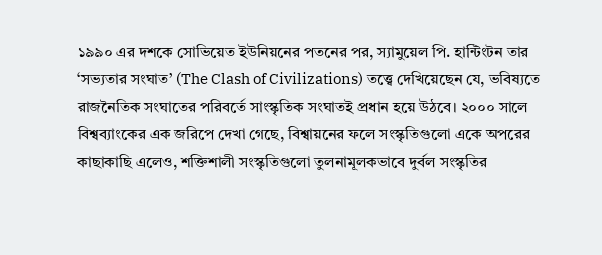১৯৯০ এর দশকে সোভিয়েত ইউনিয়নের পতনের পর, স্যামুয়েল পি. হান্টিংটন তার ‘সভ্যতার সংঘাত’ (The Clash of Civilizations) তত্ত্বে দেখিয়েছেন যে, ভবিষ্যতে রাজনৈতিক সংঘাতের পরিবর্তে সাংস্কৃতিক সংঘাতই প্রধান হয়ে উঠবে। ২০০০ সালে বিশ্বব্যাংকের এক জরিপে দেখা গেছে, বিশ্বায়নের ফলে সংস্কৃতিগুলো একে অপরের কাছাকাছি এলেও, শক্তিশালী সংস্কৃতিগুলো তুলনামূলকভাবে দুর্বল সংস্কৃতির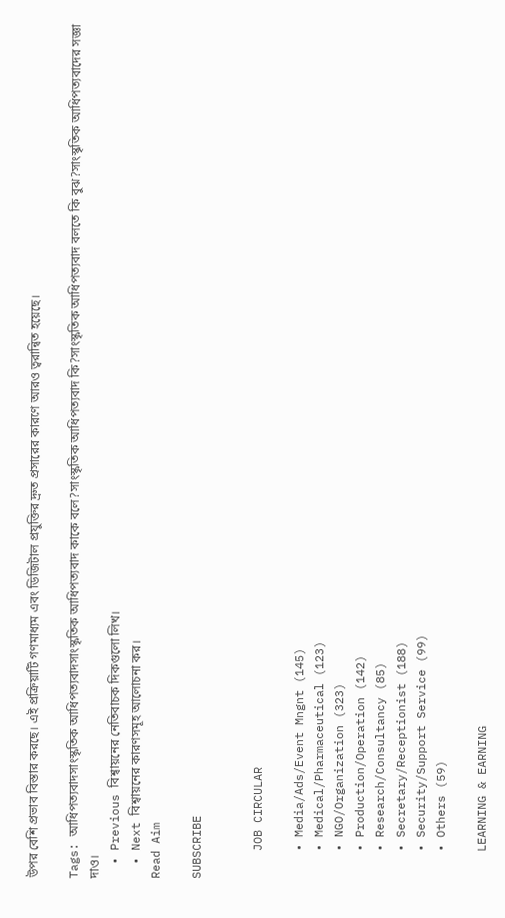উপর বেশি প্রভাব বিস্তার করছে। এই প্রক্রিয়াটি গণমাধ্যম এবং ডিজিটাল প্রযুক্তির দ্রুত প্রসারের কারণে আরও ত্বরান্বিত হয়েছে।

Tags: আধিপত্যবাদসাংস্কৃতিক আধিপত্যবাদসাংস্কৃতিক আধিপত্যবাদ কাকে বলে?সাংস্কৃতিক আধিপত্যবাদ কি?সাংস্কৃতিক আধিপত্যবাদ বলতে কি বুঝ?সাংস্কৃতিক আধিপত্যবাদের সজ্ঞা দাও।
  • Previous বিশ্বায়নের নেতিবাচক দিকগুলো লিখ।
  • Next বিশ্বায়নের কারণসমূহ আলোচনা কর।
Read Aim

SUBSCRIBE


    JOB CIRCULAR

    • Media/Ads/Event Mngnt (145)
    • Medical/Pharmaceutical (123)
    • NGO/Organization (323)
    • Production/Operation (142)
    • Research/Consultancy (85)
    • Secretary/Receptionist (188)
    • Security/Support Service (99)
    • Others (59)

    LEARNING & EARNING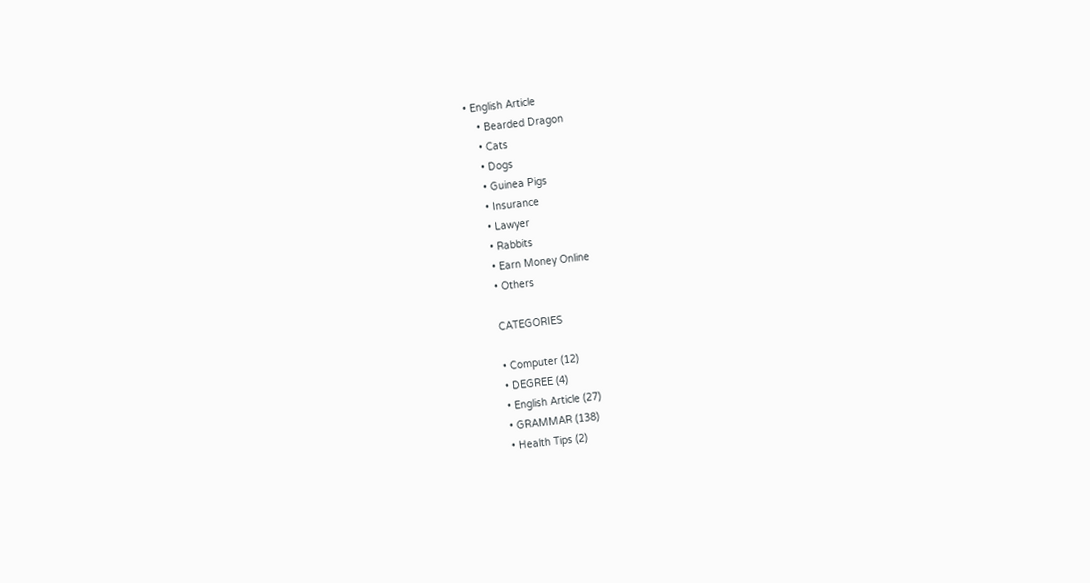• English Article
    • Bearded Dragon
    • Cats
    • Dogs
    • Guinea Pigs
    • Insurance
    • Lawyer
    • Rabbits
    • Earn Money Online
    • Others

    CATEGORIES

    • Computer (12)
    • DEGREE (4)
    • English Article (27)
    • GRAMMAR (138)
    • Health Tips (2)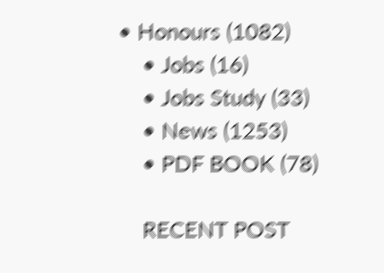• Honours (1082)
    • Jobs (16)
    • Jobs Study (33)
    • News (1253)
    • PDF BOOK (78)

    RECENT POST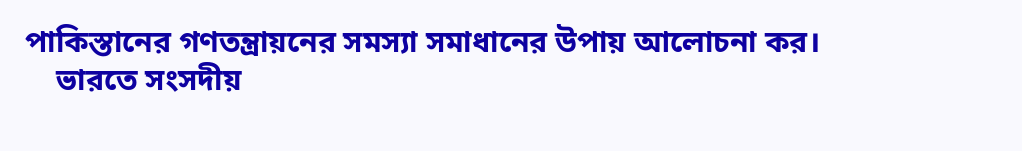পাকিস্তানের গণতন্ত্রায়নের সমস্যা সমাধানের উপায় আলোচনা কর।
    ভারতে সংসদীয়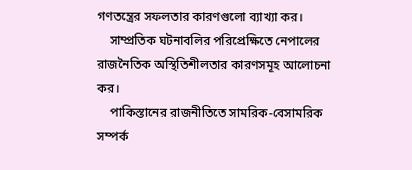গণতন্ত্রের সফলতার কারণগুলো ব্যাখ্যা কর।
    সাম্প্রতিক ঘটনাবলির পরিপ্রেক্ষিতে নেপালের রাজনৈতিক অস্থিতিশীলতার কারণসমূহ আলোচনা কর।
    পাকিস্তানের রাজনীতিতে সামরিক-বেসামরিক সম্পর্ক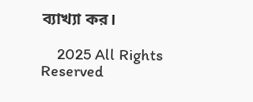ব্যাখ্যা কর।

    2025 All Rights Reserved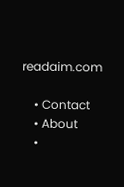readaim.com

    • Contact
    • About
    •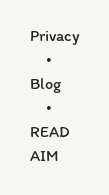Privacy
    • Blog
    • READ AIM